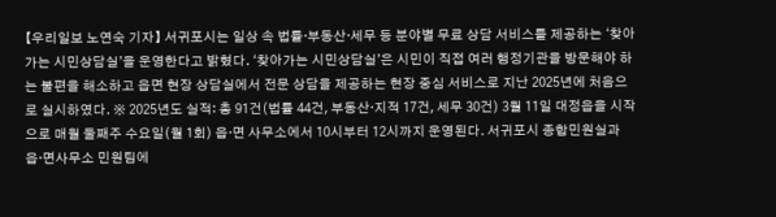【우리일보 노연숙 기자】 서귀포시는 일상 속 법률·부동산·세무 등 분야별 무료 상담 서비스를 제공하는 ‘찾아가는 시민상담실’을 운영한다고 밝혔다. ‘찾아가는 시민상담실’은 시민이 직접 여러 행정기관을 방문해야 하는 불편을 해소하고 읍면 현장 상담실에서 전문 상담을 제공하는 현장 중심 서비스로 지난 2025년에 처음으로 실시하였다. ※ 2025년도 실적: 총 91건(법률 44건, 부동산·지적 17건, 세무 30건) 3월 11일 대정읍을 시작으로 매월 둘째주 수요일(월 1회) 읍·면 사무소에서 10시부터 12시까지 운영된다. 서귀포시 종합민원실과 읍·면사무소 민원팀에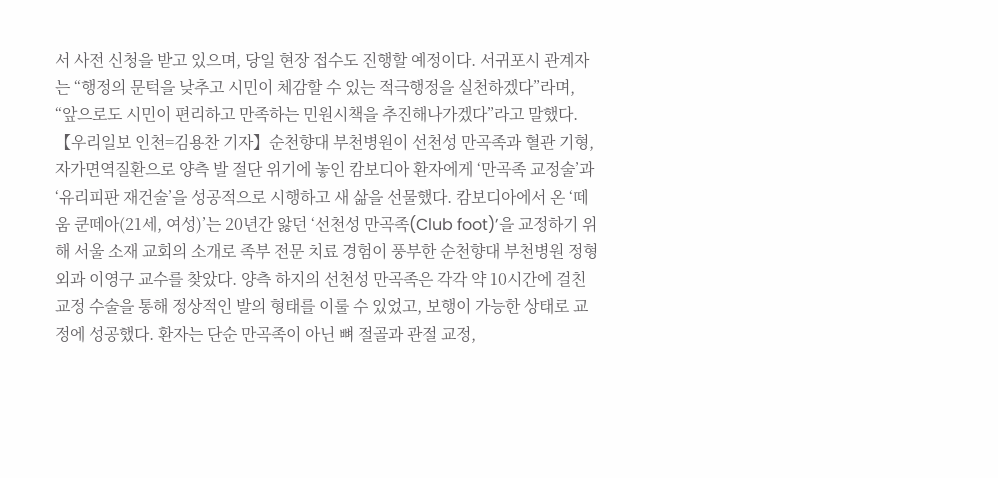서 사전 신청을 받고 있으며, 당일 현장 접수도 진행할 예정이다. 서귀포시 관계자는 “행정의 문턱을 낮추고 시민이 체감할 수 있는 적극행정을 실천하겠다”라며, “앞으로도 시민이 편리하고 만족하는 민원시책을 추진해나가겠다”라고 말했다.
【우리일보 인천=김용찬 기자】순천향대 부천병원이 선천성 만곡족과 혈관 기형, 자가면역질환으로 양측 발 절단 위기에 놓인 캄보디아 환자에게 ‘만곡족 교정술’과 ‘유리피판 재건술’을 성공적으로 시행하고 새 삶을 선물했다. 캄보디아에서 온 ‘떼움 쿤떼아(21세, 여성)’는 20년간 앓던 ‘선천성 만곡족(Club foot)’을 교정하기 위해 서울 소재 교회의 소개로 족부 전문 치료 경험이 풍부한 순천향대 부천병원 정형외과 이영구 교수를 찾았다. 양측 하지의 선천성 만곡족은 각각 약 10시간에 걸친 교정 수술을 통해 정상적인 발의 형태를 이룰 수 있었고, 보행이 가능한 상태로 교정에 성공했다. 환자는 단순 만곡족이 아닌 뼈 절골과 관절 교정,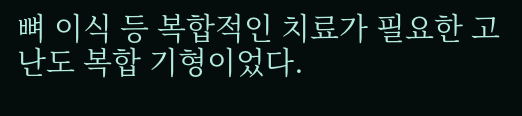뼈 이식 등 복합적인 치료가 필요한 고난도 복합 기형이었다.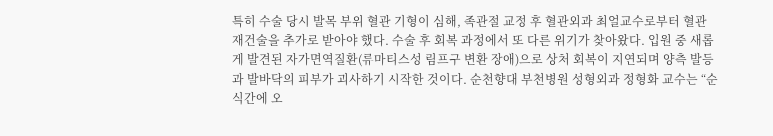특히 수술 당시 발목 부위 혈관 기형이 심해, 족관절 교정 후 혈관외과 최얼교수로부터 혈관 재건술을 추가로 받아야 했다. 수술 후 회복 과정에서 또 다른 위기가 찾아왔다. 입원 중 새롭게 발견된 자가면역질환(류마티스성 림프구 변환 장애)으로 상처 회복이 지연되며 양측 발등과 발바닥의 피부가 괴사하기 시작한 것이다. 순천향대 부천병원 성형외과 정형화 교수는 “순식간에 오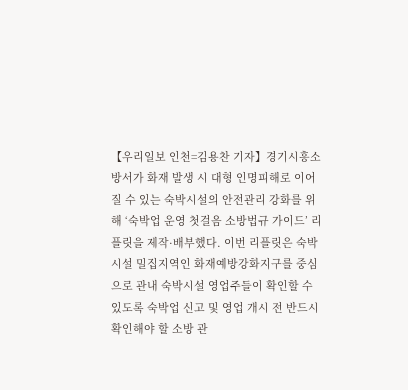【우리일보 인천=김용찬 기자】경기시흥소방서가 화재 발생 시 대형 인명피해로 이어질 수 있는 숙박시설의 안전관리 강화를 위해 ‘숙박업 운영 첫걸음 소방법규 가이드’ 리플릿을 제작·배부했다. 이번 리플릿은 숙박시설 밀집지역인 화재예방강화지구를 중심으로 관내 숙박시설 영업주들이 확인할 수 있도록 숙박업 신고 및 영업 개시 전 반드시 확인해야 할 소방 관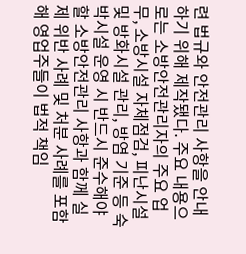련 법규와 안전관리 사항을 안내하기 위해 제작됐다. 주요 내용으로는 소방안전관리자의 주요 업무, 소방시설 자체점검, 피난시설 및 방화시설 관리, 방염 기준 등 숙박시설 운영 시 반드시 준수해야 할 소방안전관리 사항과 함께 실제 위반 사례 및 처분 사례를 포함해 영업주들이 법적 책임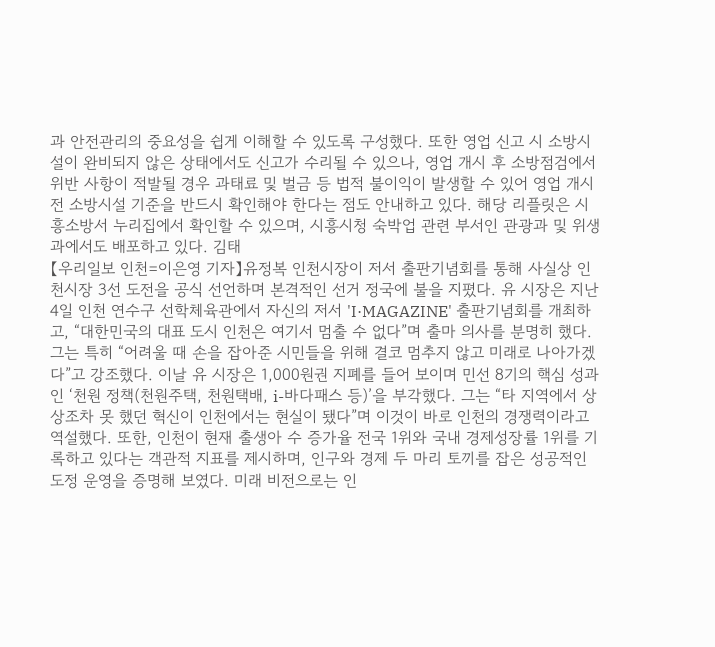과 안전관리의 중요성을 쉽게 이해할 수 있도록 구성했다. 또한 영업 신고 시 소방시설이 완비되지 않은 상태에서도 신고가 수리될 수 있으나, 영업 개시 후 소방점검에서 위반 사항이 적발될 경우 과태료 및 벌금 등 법적 불이익이 발생할 수 있어 영업 개시 전 소방시설 기준을 반드시 확인해야 한다는 점도 안내하고 있다. 해당 리플릿은 시흥소방서 누리집에서 확인할 수 있으며, 시흥시청 숙박업 관련 부서인 관광과 및 위생과에서도 배포하고 있다. 김태
【우리일보 인천=이은영 기자】유정복 인천시장이 저서 출판기념회를 통해 사실상 인천시장 3선 도전을 공식 선언하며 본격적인 선거 정국에 불을 지폈다. 유 시장은 지난 4일 인천 연수구 선학체육관에서 자신의 저서 'I·MAGAZINE' 출판기념회를 개최하고, “대한민국의 대표 도시 인천은 여기서 멈출 수 없다”며 출마 의사를 분명히 했다. 그는 특히 “어려울 때 손을 잡아준 시민들을 위해 결코 멈추지 않고 미래로 나아가겠다”고 강조했다. 이날 유 시장은 1,000원권 지폐를 들어 보이며 민선 8기의 핵심 성과인 ‘천원 정책(천원주택, 천원택배, i-바다패스 등)’을 부각했다. 그는 “타 지역에서 상상조차 못 했던 혁신이 인천에서는 현실이 됐다”며 이것이 바로 인천의 경쟁력이라고 역설했다. 또한, 인천이 현재 출생아 수 증가율 전국 1위와 국내 경제성장률 1위를 기록하고 있다는 객관적 지표를 제시하며, 인구와 경제 두 마리 토끼를 잡은 성공적인 도정 운영을 증명해 보였다. 미래 비전으로는 인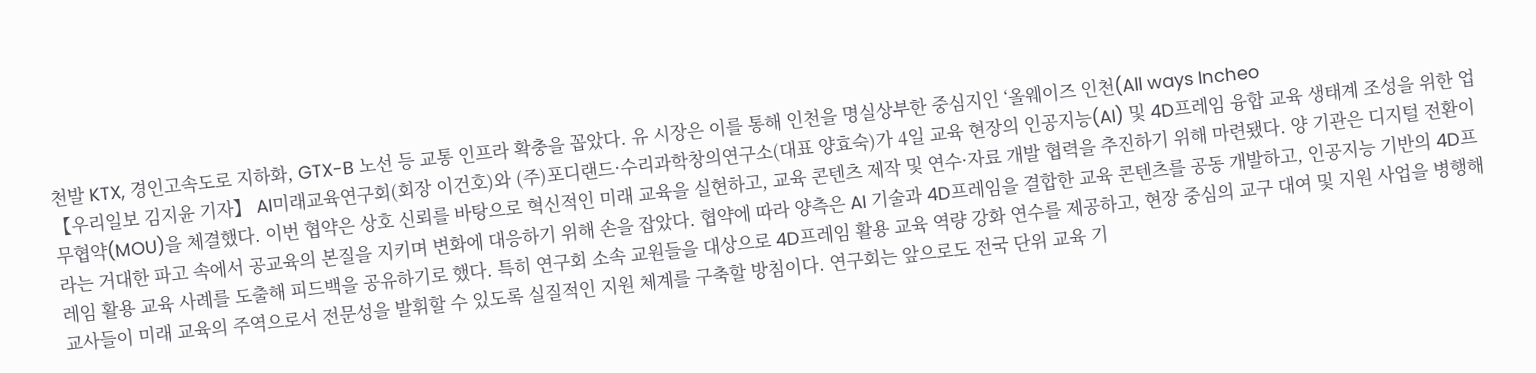천발 KTX, 경인고속도로 지하화, GTX-B 노선 등 교통 인프라 확충을 꼽았다. 유 시장은 이를 통해 인천을 명실상부한 중심지인 ‘올웨이즈 인천(All ways Incheo
【우리일보 김지윤 기자】 AI미래교육연구회(회장 이건호)와 (주)포디랜드·수리과학창의연구소(대표 양효숙)가 4일 교육 현장의 인공지능(AI) 및 4D프레임 융합 교육 생태계 조성을 위한 업무협약(MOU)을 체결했다. 이번 협약은 상호 신뢰를 바탕으로 혁신적인 미래 교육을 실현하고, 교육 콘텐츠 제작 및 연수·자료 개발 협력을 추진하기 위해 마련됐다. 양 기관은 디지털 전환이라는 거대한 파고 속에서 공교육의 본질을 지키며 변화에 대응하기 위해 손을 잡았다. 협약에 따라 양측은 AI 기술과 4D프레임을 결합한 교육 콘텐츠를 공동 개발하고, 인공지능 기반의 4D프레임 활용 교육 사례를 도출해 피드백을 공유하기로 했다. 특히 연구회 소속 교원들을 대상으로 4D프레임 활용 교육 역량 강화 연수를 제공하고, 현장 중심의 교구 대여 및 지원 사업을 병행해 교사들이 미래 교육의 주역으로서 전문성을 발휘할 수 있도록 실질적인 지원 체계를 구축할 방침이다. 연구회는 앞으로도 전국 단위 교육 기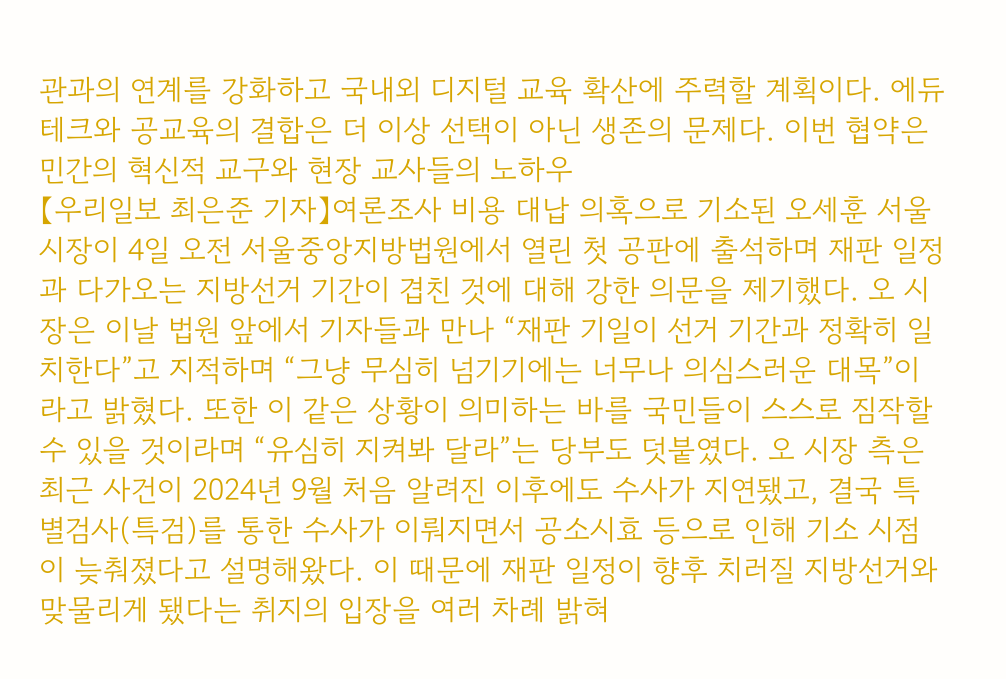관과의 연계를 강화하고 국내외 디지털 교육 확산에 주력할 계획이다. 에듀테크와 공교육의 결합은 더 이상 선택이 아닌 생존의 문제다. 이번 협약은 민간의 혁신적 교구와 현장 교사들의 노하우
【우리일보 최은준 기자】여론조사 비용 대납 의혹으로 기소된 오세훈 서울시장이 4일 오전 서울중앙지방법원에서 열린 첫 공판에 출석하며 재판 일정과 다가오는 지방선거 기간이 겹친 것에 대해 강한 의문을 제기했다. 오 시장은 이날 법원 앞에서 기자들과 만나 “재판 기일이 선거 기간과 정확히 일치한다”고 지적하며 “그냥 무심히 넘기기에는 너무나 의심스러운 대목”이라고 밝혔다. 또한 이 같은 상황이 의미하는 바를 국민들이 스스로 짐작할 수 있을 것이라며 “유심히 지켜봐 달라”는 당부도 덧붙였다. 오 시장 측은 최근 사건이 2024년 9월 처음 알려진 이후에도 수사가 지연됐고, 결국 특별검사(특검)를 통한 수사가 이뤄지면서 공소시효 등으로 인해 기소 시점이 늦춰졌다고 설명해왔다. 이 때문에 재판 일정이 향후 치러질 지방선거와 맞물리게 됐다는 취지의 입장을 여러 차례 밝혀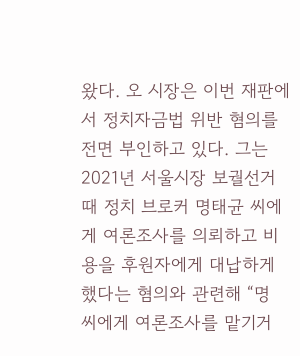왔다. 오 시장은 이번 재판에서 정치자금법 위반 혐의를 전면 부인하고 있다. 그는 2021년 서울시장 보궐선거 때 정치 브로커 명태균 씨에게 여론조사를 의뢰하고 비용을 후원자에게 대납하게 했다는 혐의와 관련해 “명 씨에게 여론조사를 맡기거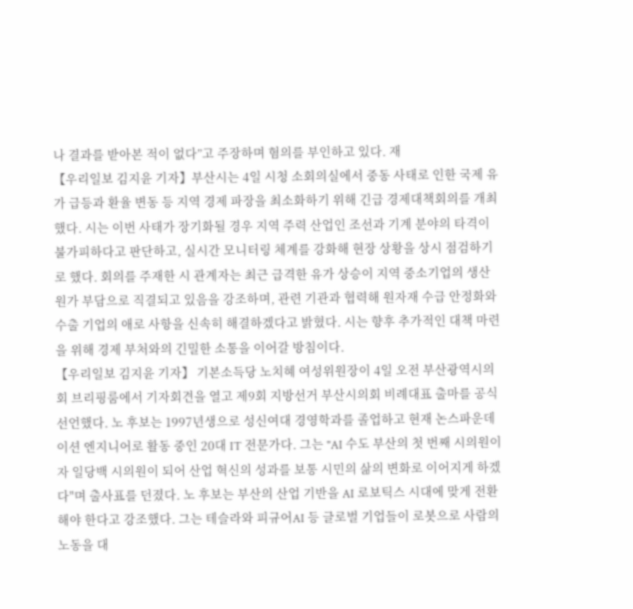나 결과를 받아본 적이 없다”고 주장하며 혐의를 부인하고 있다. 재
【우리일보 김지윤 기자】부산시는 4일 시청 소회의실에서 중동 사태로 인한 국제 유가 급등과 환율 변동 등 지역 경제 파장을 최소화하기 위해 긴급 경제대책회의를 개최했다. 시는 이번 사태가 장기화될 경우 지역 주력 산업인 조선과 기계 분야의 타격이 불가피하다고 판단하고, 실시간 모니터링 체계를 강화해 현장 상황을 상시 점검하기로 했다. 회의를 주재한 시 관계자는 최근 급격한 유가 상승이 지역 중소기업의 생산 원가 부담으로 직결되고 있음을 강조하며, 관련 기관과 협력해 원자재 수급 안정화와 수출 기업의 애로 사항을 신속히 해결하겠다고 밝혔다. 시는 향후 추가적인 대책 마련을 위해 경제 부처와의 긴밀한 소통을 이어갈 방침이다.
【우리일보 김지윤 기자】 기본소득당 노치혜 여성위원장이 4일 오전 부산광역시의회 브리핑룸에서 기자회견을 열고 제9회 지방선거 부산시의회 비례대표 출마를 공식 선언했다. 노 후보는 1997년생으로 성신여대 경영학과를 졸업하고 현재 논스파운데이션 엔지니어로 활동 중인 20대 IT 전문가다. 그는 "AI 수도 부산의 첫 번째 시의원이자 일당백 시의원이 되어 산업 혁신의 성과를 보통 시민의 삶의 변화로 이어지게 하겠다"며 출사표를 던졌다. 노 후보는 부산의 산업 기반을 AI 로보틱스 시대에 맞게 전환해야 한다고 강조했다. 그는 테슬라와 피규어AI 등 글로벌 기업들이 로봇으로 사람의 노동을 대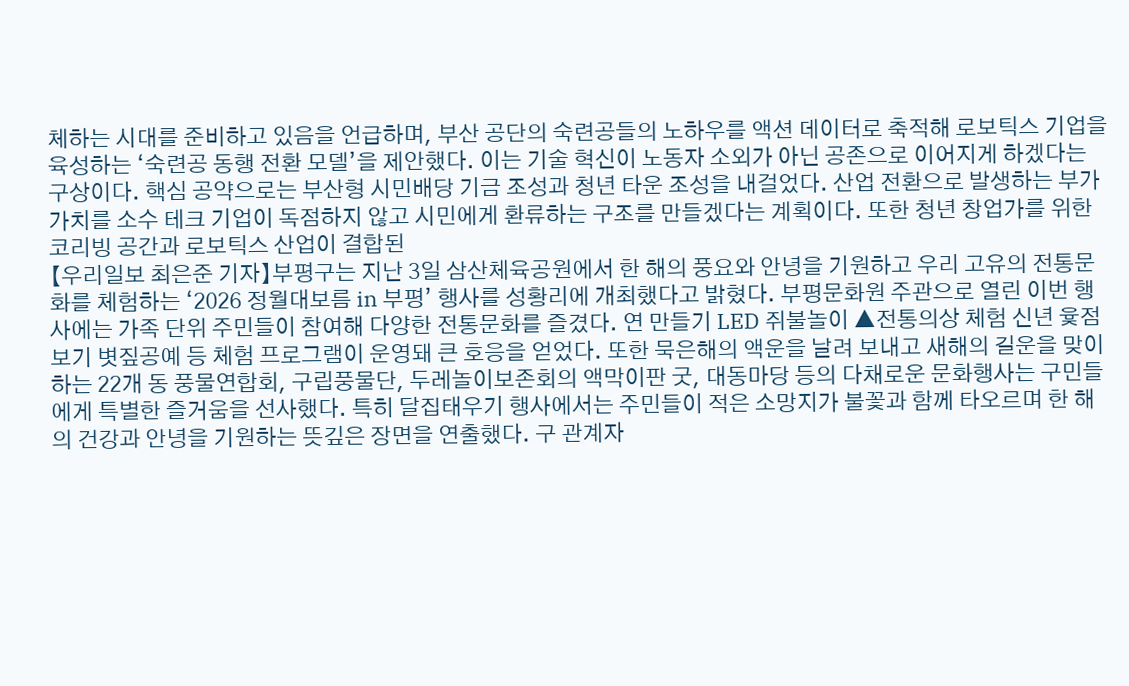체하는 시대를 준비하고 있음을 언급하며, 부산 공단의 숙련공들의 노하우를 액션 데이터로 축적해 로보틱스 기업을 육성하는 ‘숙련공 동행 전환 모델’을 제안했다. 이는 기술 혁신이 노동자 소외가 아닌 공존으로 이어지게 하겠다는 구상이다. 핵심 공약으로는 부산형 시민배당 기금 조성과 청년 타운 조성을 내걸었다. 산업 전환으로 발생하는 부가가치를 소수 테크 기업이 독점하지 않고 시민에게 환류하는 구조를 만들겠다는 계획이다. 또한 청년 창업가를 위한 코리빙 공간과 로보틱스 산업이 결합된
【우리일보 최은준 기자】부평구는 지난 3일 삼산체육공원에서 한 해의 풍요와 안녕을 기원하고 우리 고유의 전통문화를 체험하는 ‘2026 정월대보름 in 부평’ 행사를 성황리에 개최했다고 밝혔다. 부평문화원 주관으로 열린 이번 행사에는 가족 단위 주민들이 참여해 다양한 전통문화를 즐겼다. 연 만들기 LED 쥐불놀이 ▲전통의상 체험 신년 윷점 보기 볏짚공예 등 체험 프로그램이 운영돼 큰 호응을 얻었다. 또한 묵은해의 액운을 날려 보내고 새해의 길운을 맞이하는 22개 동 풍물연합회, 구립풍물단, 두레놀이보존회의 액막이판 굿, 대동마당 등의 다채로운 문화행사는 구민들에게 특별한 즐거움을 선사했다. 특히 달집태우기 행사에서는 주민들이 적은 소망지가 불꽃과 함께 타오르며 한 해의 건강과 안녕을 기원하는 뜻깊은 장면을 연출했다. 구 관계자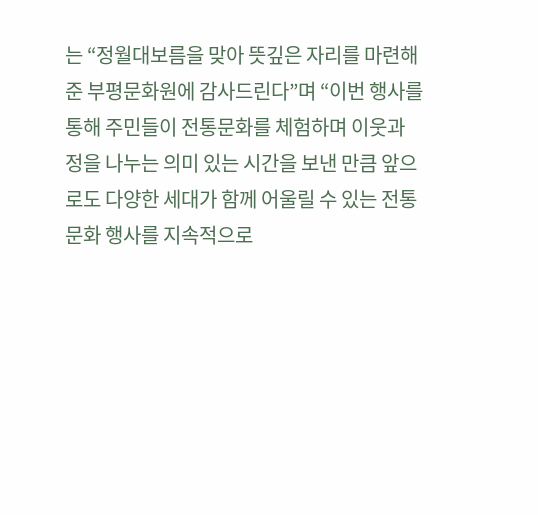는 “정월대보름을 맞아 뜻깊은 자리를 마련해 준 부평문화원에 감사드린다”며 “이번 행사를 통해 주민들이 전통문화를 체험하며 이웃과 정을 나누는 의미 있는 시간을 보낸 만큼 앞으로도 다양한 세대가 함께 어울릴 수 있는 전통문화 행사를 지속적으로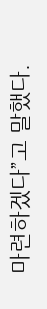마련하겠다”고 말했다.